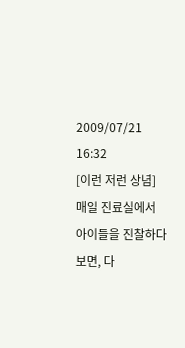2009/07/21 16:32
[이런 저런 상념]
매일 진료실에서 아이들을 진찰하다보면, 다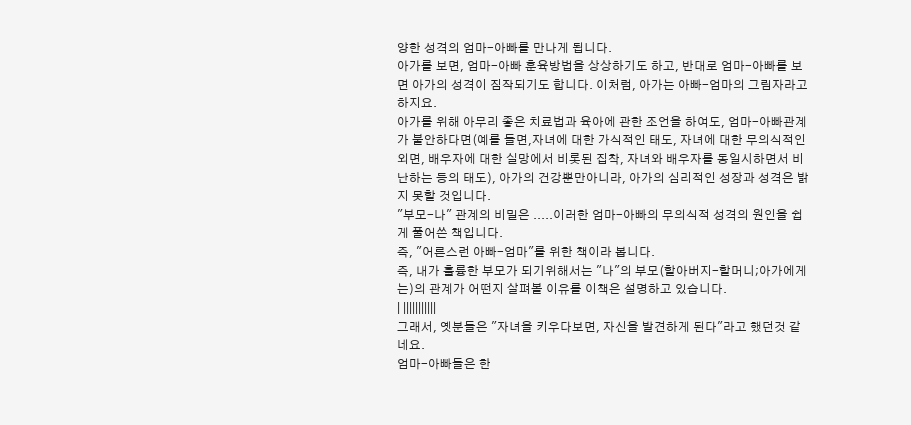양한 성격의 엄마-아빠를 만나게 됩니다.
아가를 보면, 엄마-아빠 훈육방법을 상상하기도 하고, 반대로 엄마-아빠를 보면 아가의 성격이 짐작되기도 합니다. 이처럼, 아가는 아빠-엄마의 그림자라고 하지요.
아가를 위해 아무리 좋은 치료법과 육아에 관한 조언을 하여도, 엄마-아빠관계가 불안하다면(예를 들면,자녀에 대한 가식적인 태도, 자녀에 대한 무의식적인 외면, 배우자에 대한 실망에서 비롯된 집착, 자녀와 배우자를 동일시하면서 비난하는 등의 태도), 아가의 건강뿐만아니라, 아가의 심리적인 성장과 성격은 밝지 못할 것입니다.
"부모-나" 관계의 비밀은 .....이러한 엄마-아빠의 무의식적 성격의 원인을 쉽게 풀어쓴 책입니다.
즉, "어른스런 아빠-엄마"를 위한 책이라 봅니다.
즉, 내가 훌륭한 부모가 되기위해서는 "나"의 부모(할아버지-할머니;아가에게는)의 관계가 어떤지 살펴볼 이유를 이책은 설명하고 있습니다.
| |||||||||||
그래서, 옛분들은 "자녀을 키우다보면, 자신을 발견하게 된다"라고 했던것 같네요.
엄마-아빠들은 한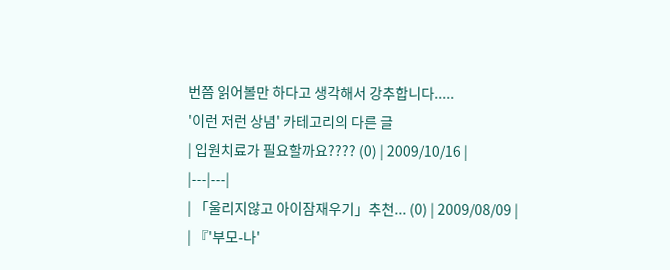번쯤 읽어볼만 하다고 생각해서 강추합니다.....
'이런 저런 상념' 카테고리의 다른 글
| 입원치료가 필요할까요???? (0) | 2009/10/16 |
|---|---|
| 「울리지않고 아이잠재우기」추천... (0) | 2009/08/09 |
| 『'부모-나'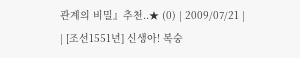관계의 비밀』추천..★ (0) | 2009/07/21 |
| [조선1551년] 신생아! 복숭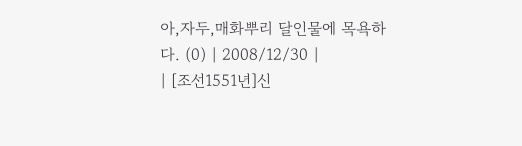아,자두,매화뿌리 달인물에 목욕하다. (0) | 2008/12/30 |
| [조선1551년]신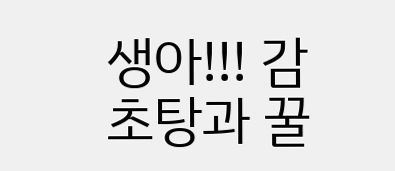생아!!! 감초탕과 꿀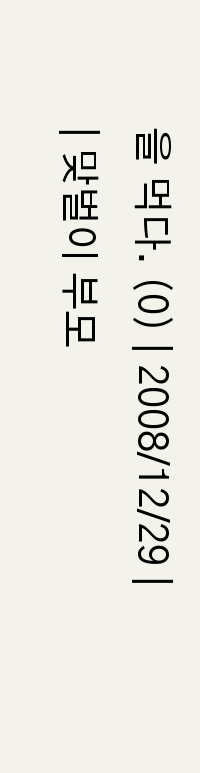을 먹다. (0) | 2008/12/29 |
| 맞벌이 부모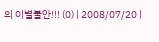의 이별불안!!! (0) | 2008/07/20 |